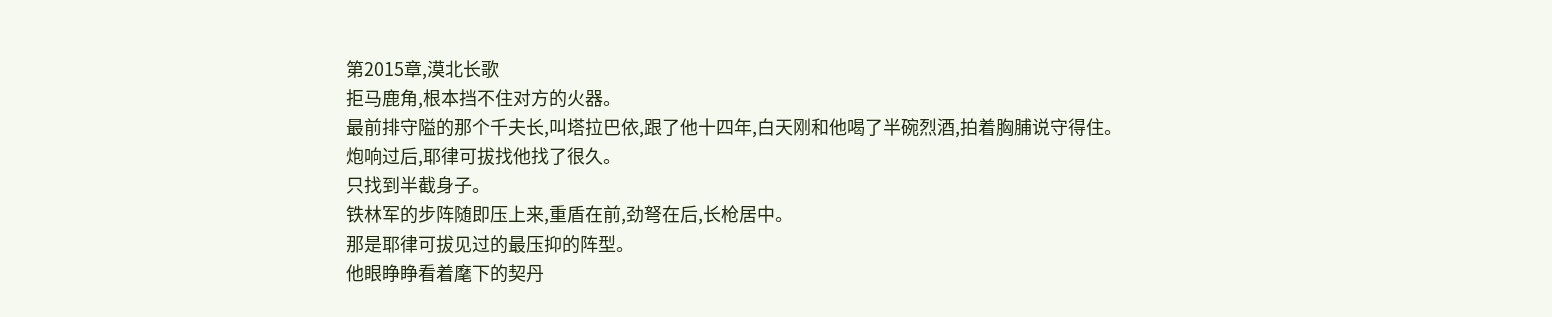第2015章,漠北长歌
拒马鹿角,根本挡不住对方的火器。
最前排守隘的那个千夫长,叫塔拉巴依,跟了他十四年,白天刚和他喝了半碗烈酒,拍着胸脯说守得住。
炮响过后,耶律可拔找他找了很久。
只找到半截身子。
铁林军的步阵随即压上来,重盾在前,劲弩在后,长枪居中。
那是耶律可拔见过的最压抑的阵型。
他眼睁睁看着麾下的契丹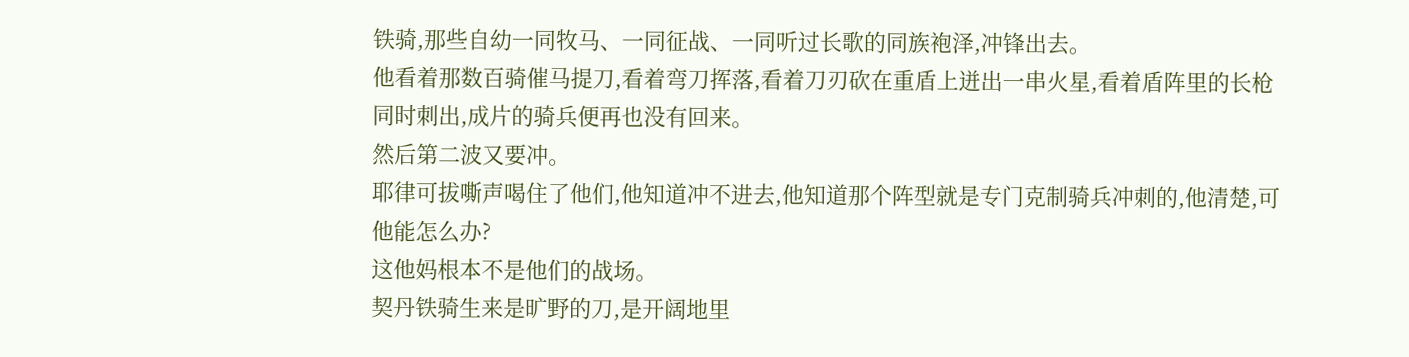铁骑,那些自幼一同牧马、一同征战、一同听过长歌的同族袍泽,冲锋出去。
他看着那数百骑催马提刀,看着弯刀挥落,看着刀刃砍在重盾上迸出一串火星,看着盾阵里的长枪同时刺出,成片的骑兵便再也没有回来。
然后第二波又要冲。
耶律可拔嘶声喝住了他们,他知道冲不进去,他知道那个阵型就是专门克制骑兵冲刺的,他清楚,可他能怎么办?
这他妈根本不是他们的战场。
契丹铁骑生来是旷野的刀,是开阔地里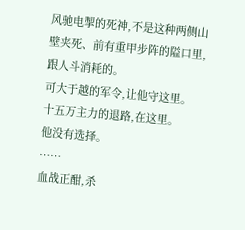风驰电掣的死神,不是这种两侧山壁夹死、前有重甲步阵的隘口里,跟人斗消耗的。
可大于越的军令,让他守这里。
十五万主力的退路,在这里。
他没有选择。
……
血战正酣,杀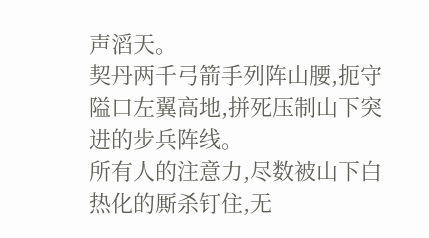声滔天。
契丹两千弓箭手列阵山腰,扼守隘口左翼高地,拼死压制山下突进的步兵阵线。
所有人的注意力,尽数被山下白热化的厮杀钉住,无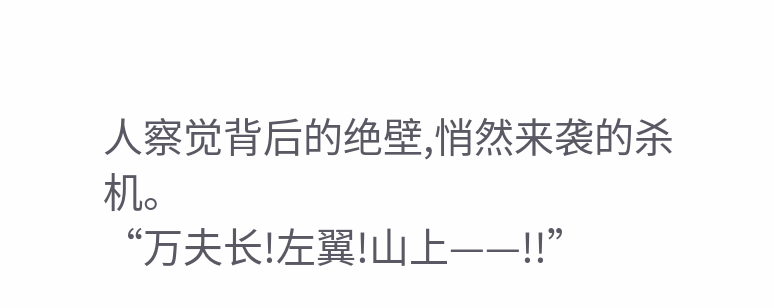人察觉背后的绝壁,悄然来袭的杀机。
“万夫长!左翼!山上——!!”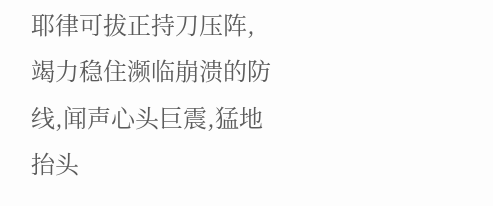耶律可拔正持刀压阵,竭力稳住濒临崩溃的防线,闻声心头巨震,猛地抬头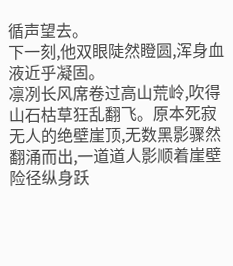循声望去。
下一刻,他双眼陡然瞪圆,浑身血液近乎凝固。
凛冽长风席卷过高山荒岭,吹得山石枯草狂乱翻飞。原本死寂无人的绝壁崖顶,无数黑影骤然翻涌而出,一道道人影顺着崖壁险径纵身跃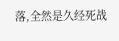落,全然是久经死战